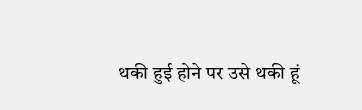थकी हुई होने पर उसे थकी हूं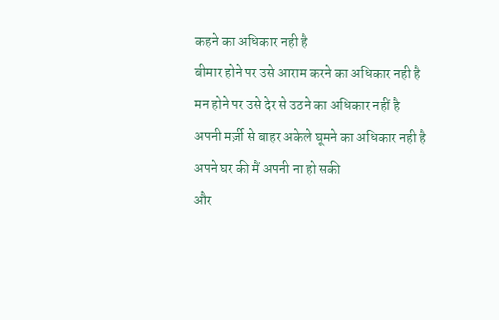कहने का अधिकार नही है
बीमार होने पर उसे आराम करने का अधिकार नही है
मन होने पर उसे देर से उठने का अधिकार नहीं है
अपनी मर्ज़ी से बाहर अकेले घूमने का अधिकार नही है
अपने घर की मैं अपनी ना हो सकी
और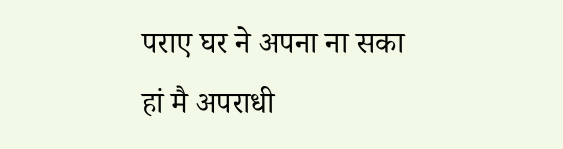पराए घर ने अपना ना सका
हां मै अपराधी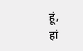हूं,
हां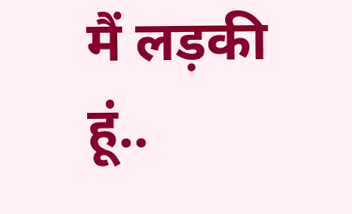मैं लड़की हूं..